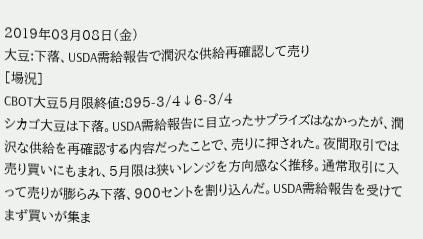2019年03月08日(金)
大豆:下落、USDA需給報告で潤沢な供給再確認して売り
[場況]
CBOT大豆5月限終値:895-3/4↓6-3/4
シカゴ大豆は下落。USDA需給報告に目立ったサプライズはなかったが、潤沢な供給を再確認する内容だったことで、売りに押された。夜間取引では売り買いにもまれ、5月限は狭いレンジを方向感なく推移。通常取引に入って売りが膨らみ下落、900セントを割り込んだ。USDA需給報告を受けてまず買いが集ま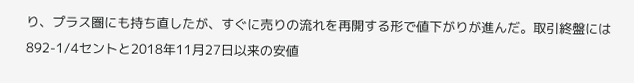り、プラス圏にも持ち直したが、すぐに売りの流れを再開する形で値下がりが進んだ。取引終盤には892-1/4セントと2018年11月27日以来の安値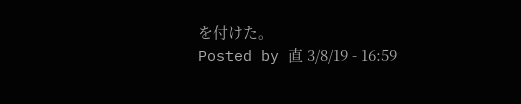を付けた。
Posted by 直 3/8/19 - 16:59